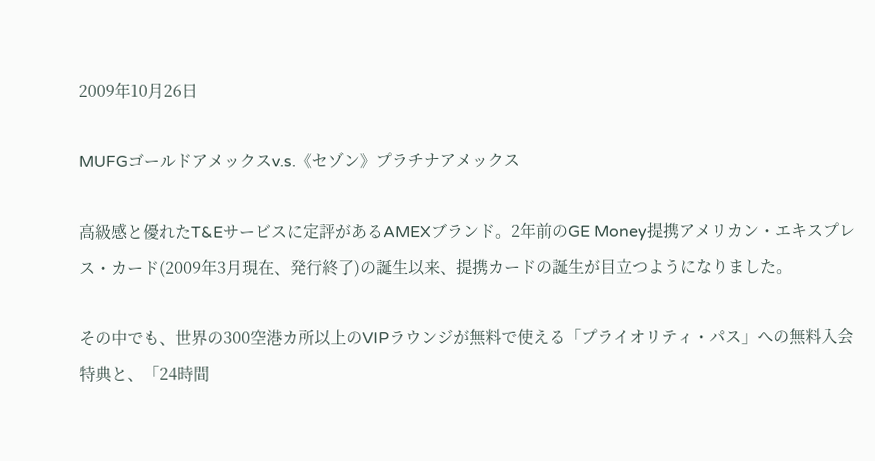2009年10月26日

MUFGゴールドアメックスv.s.《セゾン》プラチナアメックス

高級感と優れたT&Eサービスに定評があるAMEXブランド。2年前のGE Money提携アメリカン・エキスプレス・カード(2009年3月現在、発行終了)の誕生以来、提携カードの誕生が目立つようになりました。

その中でも、世界の300空港カ所以上のVIPラウンジが無料で使える「プライオリティ・パス」への無料入会特典と、「24時間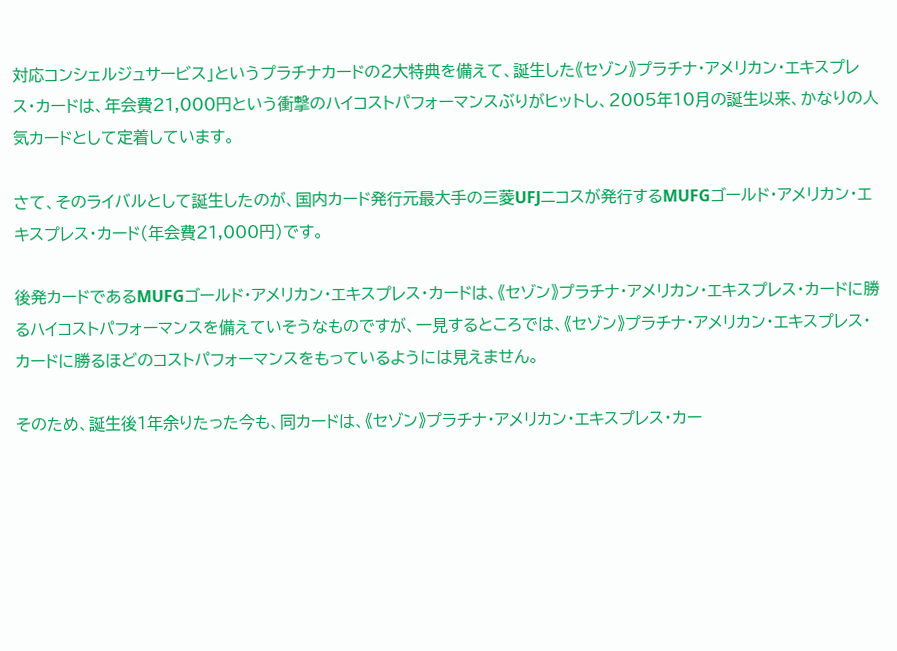対応コンシェルジュサービス」というプラチナカードの2大特典を備えて、誕生した《セゾン》プラチナ・アメリカン・エキスプレス・カードは、年会費21,000円という衝撃のハイコストパフォーマンスぶりがヒットし、2005年10月の誕生以来、かなりの人気カードとして定着しています。

さて、そのライバルとして誕生したのが、国内カード発行元最大手の三菱UFJニコスが発行するMUFGゴールド・アメリカン・エキスプレス・カード(年会費21,000円)です。

後発カードであるMUFGゴールド・アメリカン・エキスプレス・カードは、《セゾン》プラチナ・アメリカン・エキスプレス・カードに勝るハイコストパフォーマンスを備えていそうなものですが、一見するところでは、《セゾン》プラチナ・アメリカン・エキスプレス・カードに勝るほどのコストパフォーマンスをもっているようには見えません。

そのため、誕生後1年余りたった今も、同カードは、《セゾン》プラチナ・アメリカン・エキスプレス・カー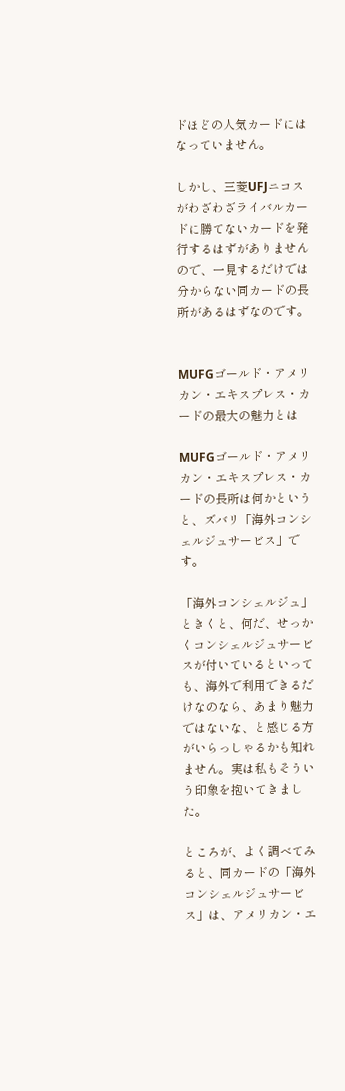ドほどの人気カードにはなっていません。

しかし、三菱UFJニコスがわざわざライバルカードに勝てないカードを発行するはずがありませんので、一見するだけでは分からない同カードの長所があるはずなのです。


MUFGゴールド・アメリカン・エキスプレス・カードの最大の魅力とは

MUFGゴールド・アメリカン・エキスプレス・カードの長所は何かというと、ズバリ「海外コンシェルジュサービス」です。

「海外コンシェルジュ」ときくと、何だ、せっかくコンシェルジュサービスが付いているといっても、海外で利用できるだけなのなら、あまり魅力ではないな、と感じる方がいらっしゃるかも知れません。実は私もそういう印象を抱いてきました。

ところが、よく調べてみると、同カードの「海外コンシェルジュサービス」は、アメリカン・エ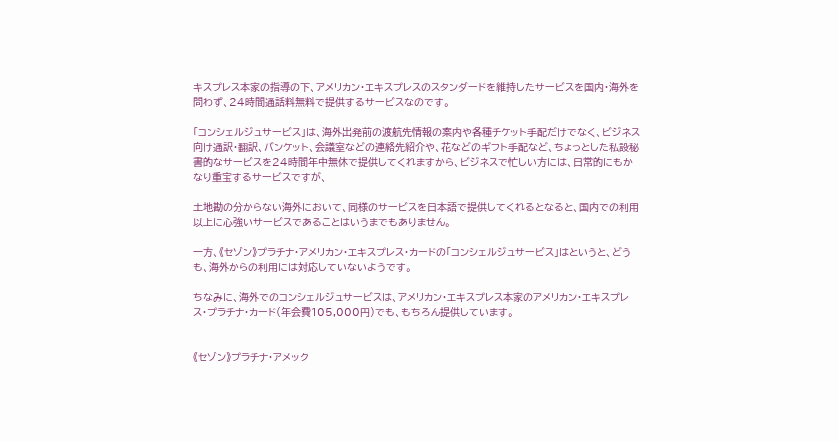キスプレス本家の指導の下、アメリカン・エキスプレスのスタンダードを維持したサービスを国内・海外を問わず、24時間通話料無料で提供するサービスなのです。

「コンシェルジュサービス」は、海外出発前の渡航先情報の案内や各種チケット手配だけでなく、ビジネス向け通訳・翻訳、バンケット、会議室などの連絡先紹介や、花などのギフト手配など、ちょっとした私設秘書的なサービスを24時間年中無休で提供してくれますから、ビジネスで忙しい方には、日常的にもかなり重宝するサービスですが、

土地勘の分からない海外において、同様のサービスを日本語で提供してくれるとなると、国内での利用以上に心強いサービスであることはいうまでもありません。

一方、《セゾン》プラチナ・アメリカン・エキスプレス・カードの「コンシェルジュサービス」はというと、どうも、海外からの利用には対応していないようです。

ちなみに、海外でのコンシェルジュサービスは、アメリカン・エキスプレス本家のアメリカン・エキスプレス・プラチナ・カード(年会費105,000円)でも、もちろん提供しています。


《セゾン》プラチナ・アメック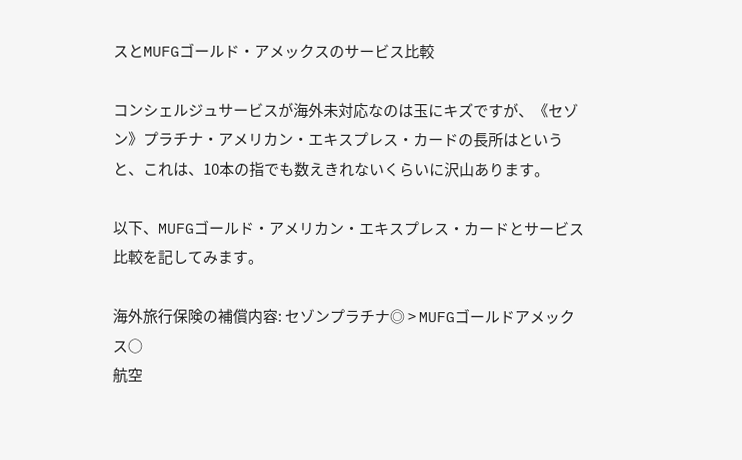スとMUFGゴールド・アメックスのサービス比較

コンシェルジュサービスが海外未対応なのは玉にキズですが、《セゾン》プラチナ・アメリカン・エキスプレス・カードの長所はというと、これは、10本の指でも数えきれないくらいに沢山あります。

以下、MUFGゴールド・アメリカン・エキスプレス・カードとサービス比較を記してみます。

海外旅行保険の補償内容: セゾンプラチナ◎ > MUFGゴールドアメックス○
航空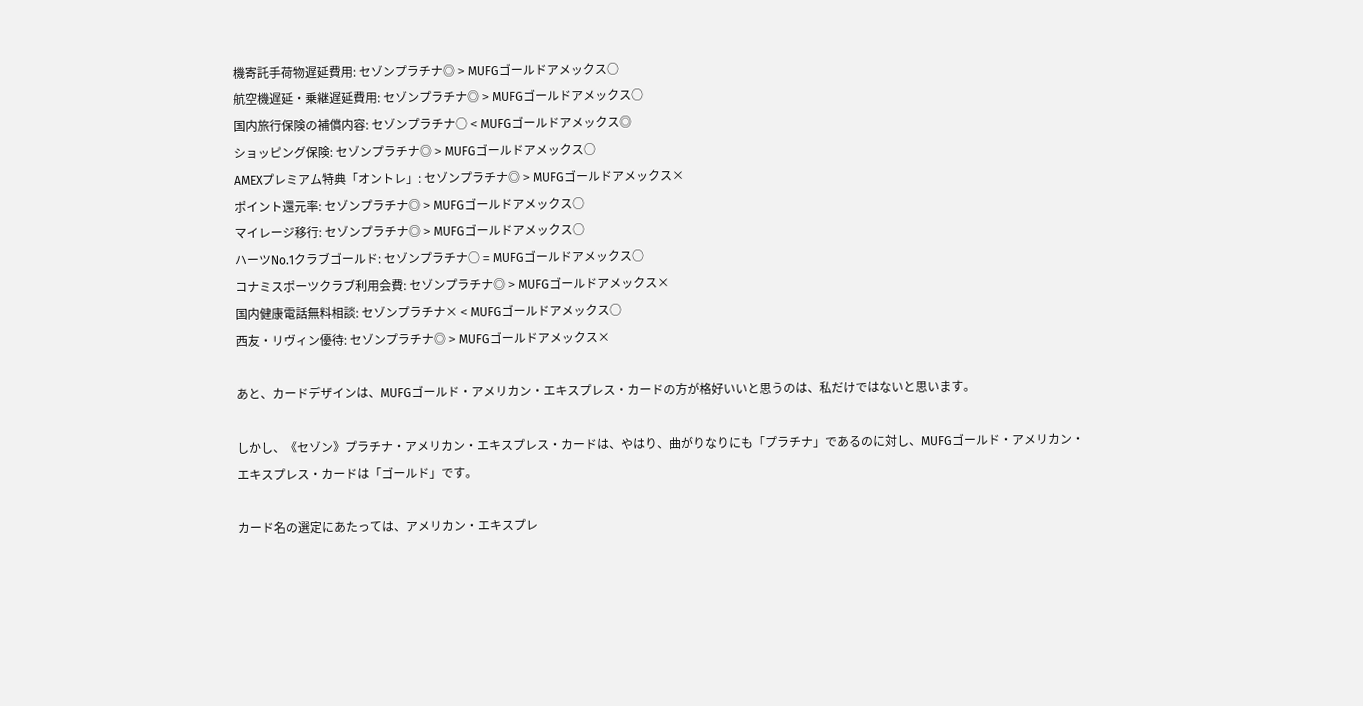機寄託手荷物遅延費用: セゾンプラチナ◎ > MUFGゴールドアメックス○
航空機遅延・乗継遅延費用: セゾンプラチナ◎ > MUFGゴールドアメックス○
国内旅行保険の補償内容: セゾンプラチナ○ < MUFGゴールドアメックス◎
ショッピング保険: セゾンプラチナ◎ > MUFGゴールドアメックス○
AMEXプレミアム特典「オントレ」: セゾンプラチナ◎ > MUFGゴールドアメックス×
ポイント還元率: セゾンプラチナ◎ > MUFGゴールドアメックス○
マイレージ移行: セゾンプラチナ◎ > MUFGゴールドアメックス○
ハーツNo.1クラブゴールド: セゾンプラチナ○ = MUFGゴールドアメックス○
コナミスポーツクラブ利用会費: セゾンプラチナ◎ > MUFGゴールドアメックス×
国内健康電話無料相談: セゾンプラチナ× < MUFGゴールドアメックス○
西友・リヴィン優待: セゾンプラチナ◎ > MUFGゴールドアメックス×

あと、カードデザインは、MUFGゴールド・アメリカン・エキスプレス・カードの方が格好いいと思うのは、私だけではないと思います。

しかし、《セゾン》プラチナ・アメリカン・エキスプレス・カードは、やはり、曲がりなりにも「プラチナ」であるのに対し、MUFGゴールド・アメリカン・エキスプレス・カードは「ゴールド」です。

カード名の選定にあたっては、アメリカン・エキスプレ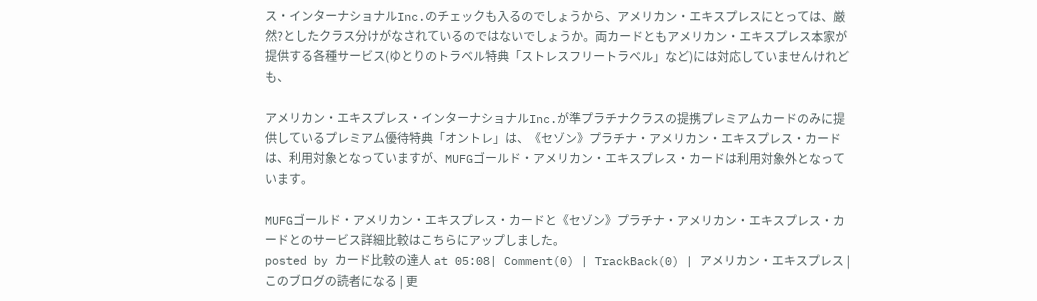ス・インターナショナルInc.のチェックも入るのでしょうから、アメリカン・エキスプレスにとっては、厳然?としたクラス分けがなされているのではないでしょうか。両カードともアメリカン・エキスプレス本家が提供する各種サービス(ゆとりのトラベル特典「ストレスフリートラベル」など)には対応していませんけれども、

アメリカン・エキスプレス・インターナショナルInc.が準プラチナクラスの提携プレミアムカードのみに提供しているプレミアム優待特典「オントレ」は、《セゾン》プラチナ・アメリカン・エキスプレス・カードは、利用対象となっていますが、MUFGゴールド・アメリカン・エキスプレス・カードは利用対象外となっています。

MUFGゴールド・アメリカン・エキスプレス・カードと《セゾン》プラチナ・アメリカン・エキスプレス・カードとのサービス詳細比較はこちらにアップしました。
posted by カード比較の達人 at 05:08| Comment(0) | TrackBack(0) | アメリカン・エキスプレス | このブログの読者になる | 更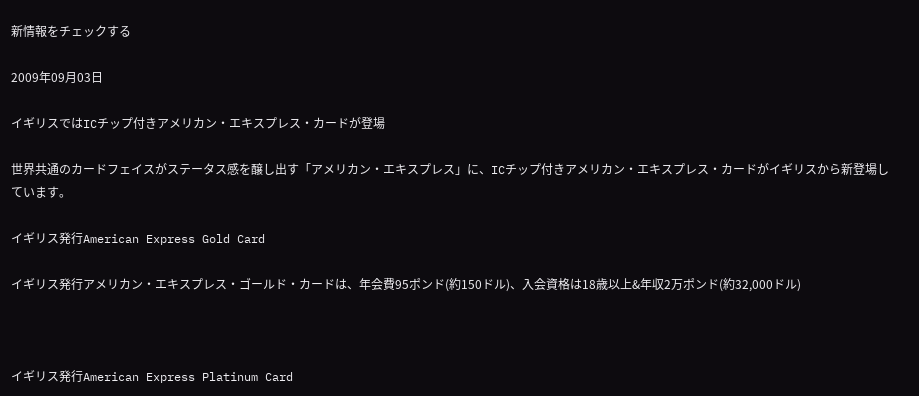新情報をチェックする

2009年09月03日

イギリスではICチップ付きアメリカン・エキスプレス・カードが登場

世界共通のカードフェイスがステータス感を醸し出す「アメリカン・エキスプレス」に、ICチップ付きアメリカン・エキスプレス・カードがイギリスから新登場しています。

イギリス発行American Express Gold Card

イギリス発行アメリカン・エキスプレス・ゴールド・カードは、年会費95ポンド(約150ドル)、入会資格は18歳以上&年収2万ポンド(約32,000ドル)



イギリス発行American Express Platinum Card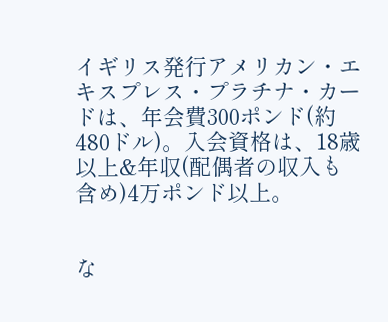イギリス発行アメリカン・エキスプレス・プラチナ・カードは、年会費300ポンド(約480ドル)。入会資格は、18歳以上&年収(配偶者の収入も含め)4万ポンド以上。


な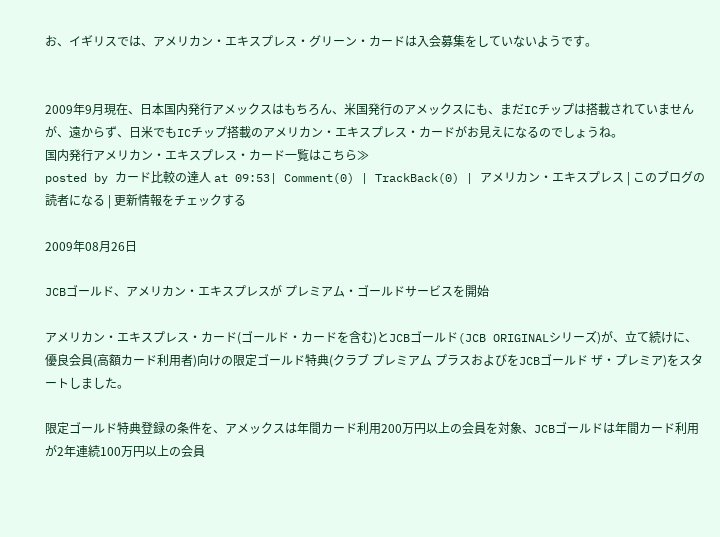お、イギリスでは、アメリカン・エキスプレス・グリーン・カードは入会募集をしていないようです。


2009年9月現在、日本国内発行アメックスはもちろん、米国発行のアメックスにも、まだICチップは搭載されていませんが、遠からず、日米でもICチップ搭載のアメリカン・エキスプレス・カードがお見えになるのでしょうね。
国内発行アメリカン・エキスプレス・カード一覧はこちら≫
posted by カード比較の達人 at 09:53| Comment(0) | TrackBack(0) | アメリカン・エキスプレス | このブログの読者になる | 更新情報をチェックする

2009年08月26日

JCBゴールド、アメリカン・エキスプレスが プレミアム・ゴールドサービスを開始

アメリカン・エキスプレス・カード(ゴールド・カードを含む)とJCBゴールド(JCB ORIGINALシリーズ)が、立て続けに、優良会員(高額カード利用者)向けの限定ゴールド特典(クラブ プレミアム プラスおよびをJCBゴールド ザ・プレミア)をスタートしました。

限定ゴールド特典登録の条件を、アメックスは年間カード利用200万円以上の会員を対象、JCBゴールドは年間カード利用が2年連続100万円以上の会員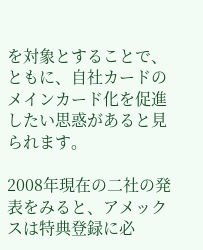を対象とすることで、ともに、自社カードのメインカード化を促進したい思惑があると見られます。

2008年現在の二社の発表をみると、アメックスは特典登録に必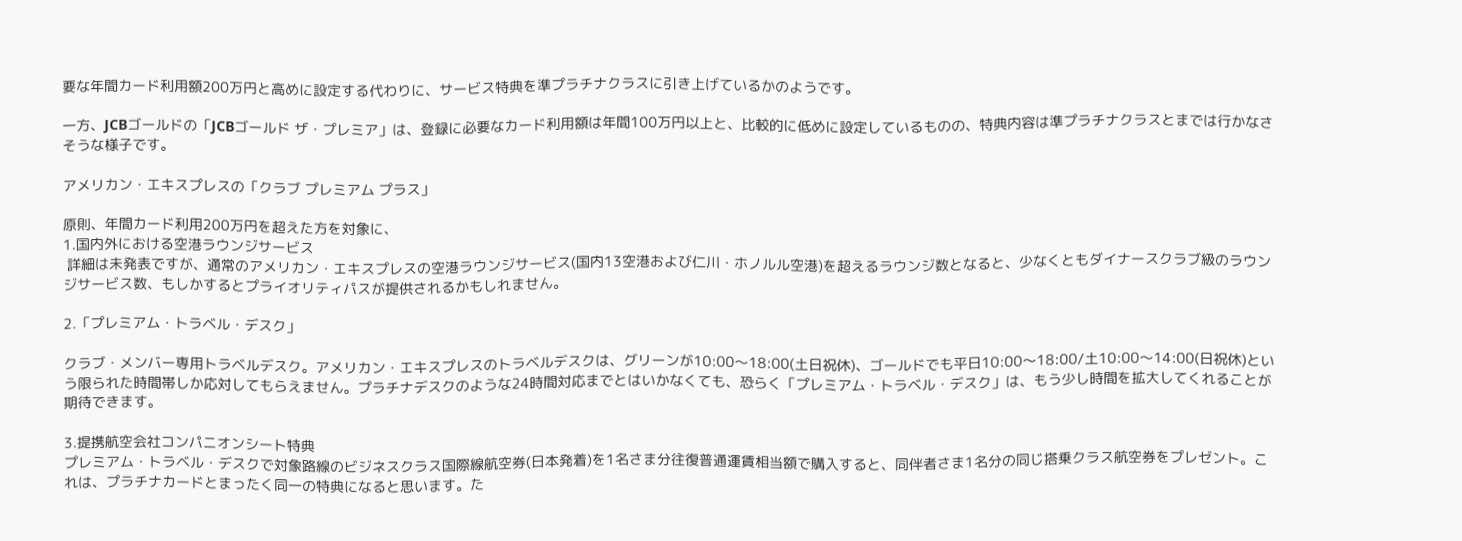要な年間カード利用額200万円と高めに設定する代わりに、サービス特典を準プラチナクラスに引き上げているかのようです。

一方、JCBゴールドの「JCBゴールド ザ・プレミア」は、登録に必要なカード利用額は年間100万円以上と、比較的に低めに設定しているものの、特典内容は準プラチナクラスとまでは行かなさそうな様子です。

アメリカン・エキスプレスの「クラブ プレミアム プラス」

原則、年間カード利用200万円を超えた方を対象に、
1.国内外における空港ラウンジサービス
 詳細は未発表ですが、通常のアメリカン・エキスプレスの空港ラウンジサービス(国内13空港および仁川・ホノルル空港)を超えるラウンジ数となると、少なくともダイナースクラブ級のラウンジサービス数、もしかするとプライオリティパスが提供されるかもしれません。

2.「プレミアム・トラベル・デスク」

クラブ・メンバー専用トラベルデスク。アメリカン・エキスプレスのトラベルデスクは、グリーンが10:00〜18:00(土日祝休)、ゴールドでも平日10:00〜18:00/土10:00〜14:00(日祝休)という限られた時間帯しか応対してもらえません。プラチナデスクのような24時間対応までとはいかなくても、恐らく「プレミアム・トラベル・デスク」は、もう少し時間を拡大してくれることが期待できます。

3.提携航空会社コンパニオンシート特典
プレミアム・トラベル・デスクで対象路線のビジネスクラス国際線航空券(日本発着)を1名さま分往復普通運賃相当額で購入すると、同伴者さま1名分の同じ搭乗クラス航空券をプレゼント。これは、プラチナカードとまったく同一の特典になると思います。た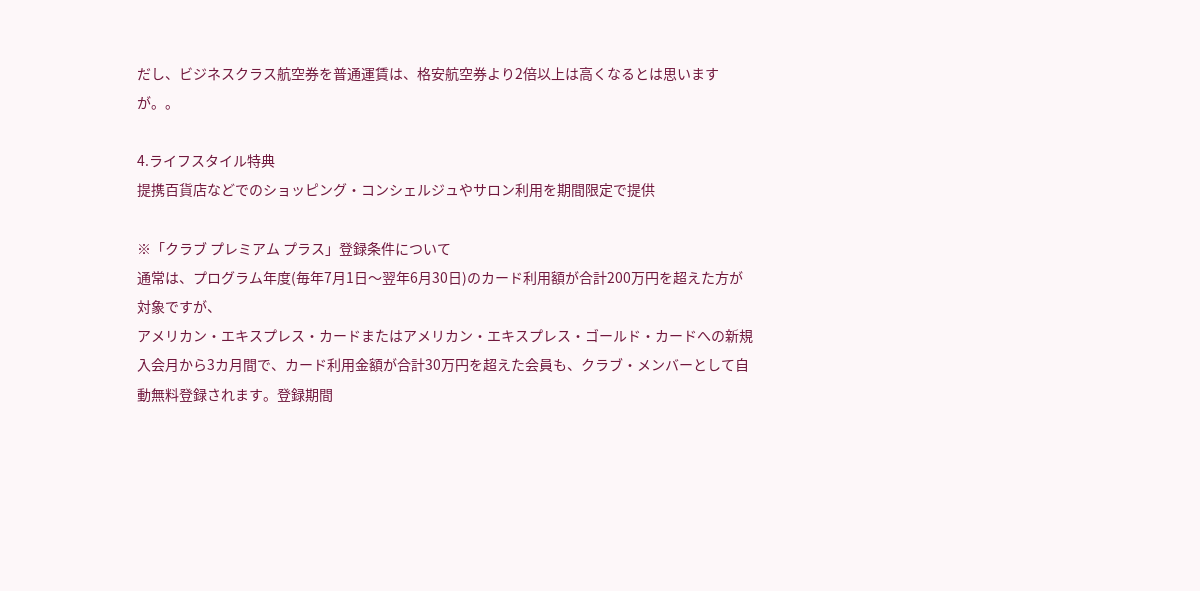だし、ビジネスクラス航空券を普通運賃は、格安航空券より2倍以上は高くなるとは思いますが。。

4.ライフスタイル特典
提携百貨店などでのショッピング・コンシェルジュやサロン利用を期間限定で提供

※「クラブ プレミアム プラス」登録条件について
通常は、プログラム年度(毎年7月1日〜翌年6月30日)のカード利用額が合計200万円を超えた方が対象ですが、
アメリカン・エキスプレス・カードまたはアメリカン・エキスプレス・ゴールド・カードへの新規入会月から3カ月間で、カード利用金額が合計30万円を超えた会員も、クラブ・メンバーとして自動無料登録されます。登録期間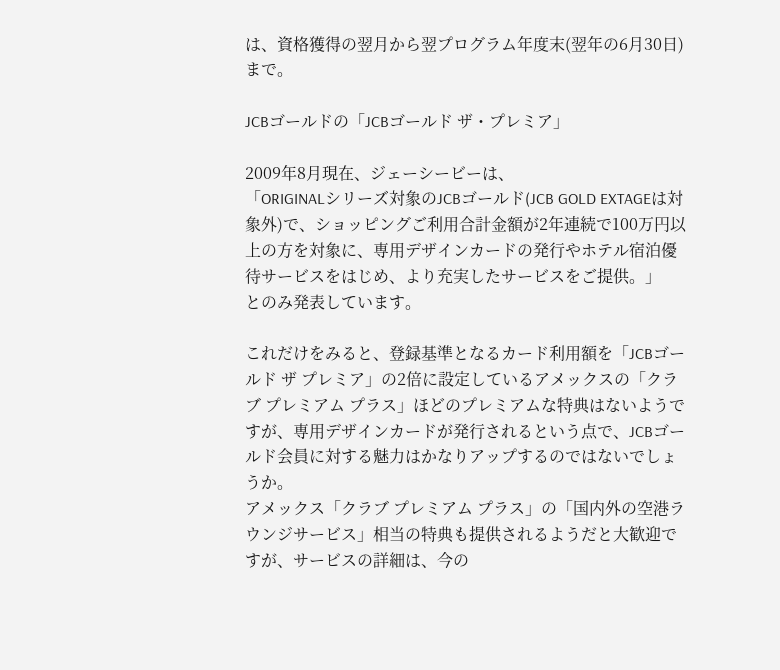は、資格獲得の翌月から翌プログラム年度末(翌年の6月30日)まで。

JCBゴールドの「JCBゴールド ザ・プレミア」

2009年8月現在、ジェーシービーは、
「ORIGINALシリーズ対象のJCBゴールド(JCB GOLD EXTAGEは対象外)で、ショッピングご利用合計金額が2年連続で100万円以上の方を対象に、専用デザインカードの発行やホテル宿泊優待サービスをはじめ、より充実したサービスをご提供。」
とのみ発表しています。

これだけをみると、登録基準となるカード利用額を「JCBゴールド ザ プレミア」の2倍に設定しているアメックスの「クラブ プレミアム プラス」ほどのプレミアムな特典はないようですが、専用デザインカードが発行されるという点で、JCBゴールド会員に対する魅力はかなりアップするのではないでしょうか。
アメックス「クラブ プレミアム プラス」の「国内外の空港ラウンジサービス」相当の特典も提供されるようだと大歓迎ですが、サービスの詳細は、今の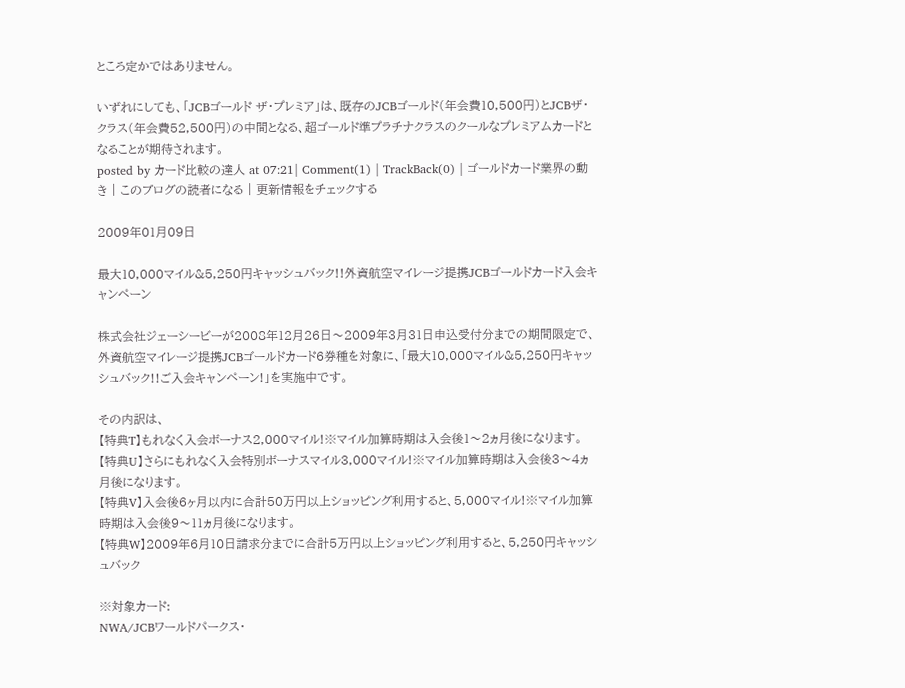ところ定かではありません。

いずれにしても、「JCBゴールド ザ・プレミア」は、既存のJCBゴールド(年会費10,500円)とJCBザ・クラス(年会費52,500円)の中間となる、超ゴールド準プラチナクラスのクールなプレミアムカードとなることが期待されます。
posted by カード比較の達人 at 07:21| Comment(1) | TrackBack(0) | ゴールドカード業界の動き | このブログの読者になる | 更新情報をチェックする

2009年01月09日

最大10,000マイル&5,250円キャッシュバック!!外資航空マイレージ提携JCBゴールドカード入会キャンペーン

株式会社ジェーシービーが2008年12月26日〜2009年3月31日申込受付分までの期間限定で、外資航空マイレージ提携JCBゴールドカード6券種を対象に、「最大10,000マイル&5,250円キャッシュバック!!ご入会キャンペーン!」を実施中です。

その内訳は、
【特典T】もれなく入会ボーナス2,000マイル!※マイル加算時期は入会後1〜2ヵ月後になります。
【特典U】さらにもれなく入会特別ボーナスマイル3,000マイル!※マイル加算時期は入会後3〜4ヵ月後になります。
【特典V】入会後6ヶ月以内に合計50万円以上ショッピング利用すると、5,000マイル!※マイル加算時期は入会後9〜11ヵ月後になります。
【特典W】2009年6月10日請求分までに合計5万円以上ショッピング利用すると、5,250円キャッシュバック

※対象カード:
NWA/JCBワールドパークス・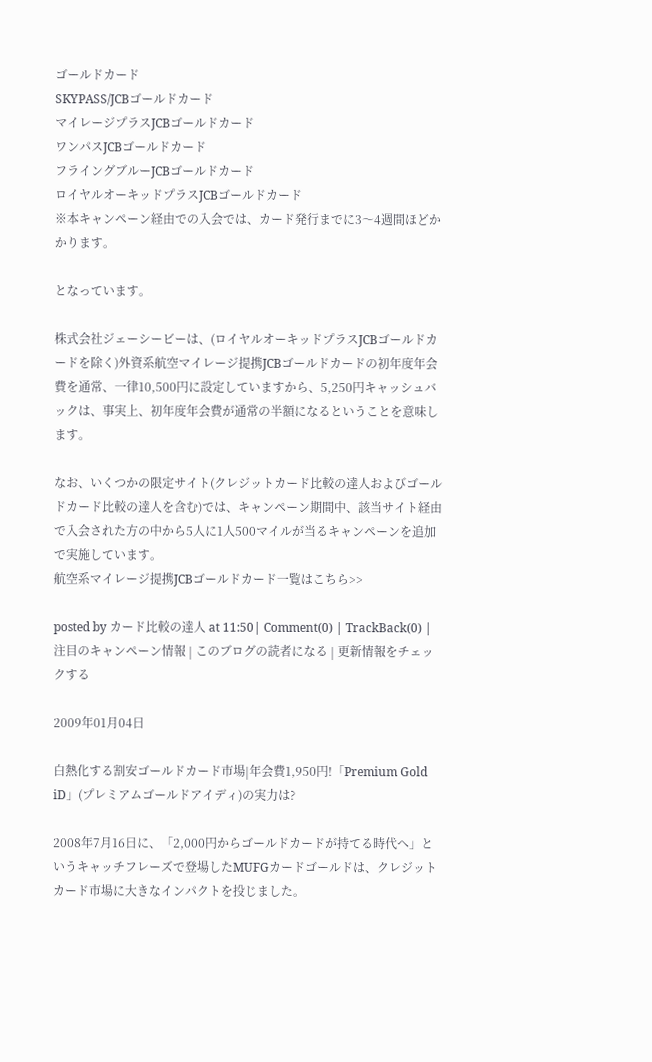ゴールドカード
SKYPASS/JCBゴールドカード
マイレージプラスJCBゴールドカード
ワンパスJCBゴールドカード
フライングブルーJCBゴールドカード
ロイヤルオーキッドプラスJCBゴールドカード
※本キャンペーン経由での入会では、カード発行までに3〜4週間ほどかかります。

となっています。

株式会社ジェーシービーは、(ロイヤルオーキッドプラスJCBゴールドカードを除く)外資系航空マイレージ提携JCBゴールドカードの初年度年会費を通常、一律10,500円に設定していますから、5,250円キャッシュバックは、事実上、初年度年会費が通常の半額になるということを意味します。

なお、いくつかの限定サイト(クレジットカード比較の達人およびゴールドカード比較の達人を含む)では、キャンペーン期間中、該当サイト経由で入会された方の中から5人に1人500マイルが当るキャンペーンを追加で実施しています。
航空系マイレージ提携JCBゴールドカード一覧はこちら>>

posted by カード比較の達人 at 11:50| Comment(0) | TrackBack(0) | 注目のキャンペーン情報 | このブログの読者になる | 更新情報をチェックする

2009年01月04日

白熱化する割安ゴールドカード市場|年会費1,950円!「Premium Gold iD」(プレミアムゴールドアイディ)の実力は?

2008年7月16日に、「2,000円からゴールドカードが持てる時代へ」というキャッチフレーズで登場したMUFGカードゴールドは、クレジットカード市場に大きなインパクトを投じました。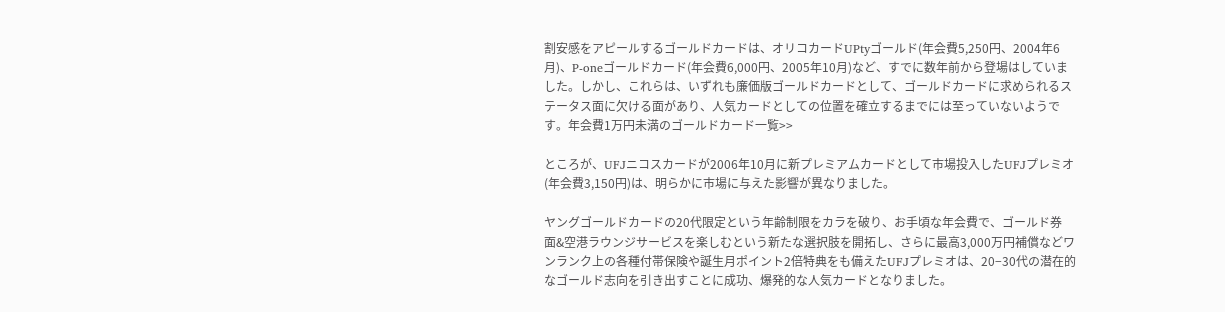割安感をアピールするゴールドカードは、オリコカードUPtyゴールド(年会費5,250円、2004年6月)、P-oneゴールドカード(年会費6,000円、2005年10月)など、すでに数年前から登場はしていました。しかし、これらは、いずれも廉価版ゴールドカードとして、ゴールドカードに求められるステータス面に欠ける面があり、人気カードとしての位置を確立するまでには至っていないようです。年会費1万円未満のゴールドカード一覧>>

ところが、UFJニコスカードが2006年10月に新プレミアムカードとして市場投入したUFJプレミオ(年会費3,150円)は、明らかに市場に与えた影響が異なりました。

ヤングゴールドカードの20代限定という年齢制限をカラを破り、お手頃な年会費で、ゴールド券面&空港ラウンジサービスを楽しむという新たな選択肢を開拓し、さらに最高3,000万円補償などワンランク上の各種付帯保険や誕生月ポイント2倍特典をも備えたUFJプレミオは、20−30代の潜在的なゴールド志向を引き出すことに成功、爆発的な人気カードとなりました。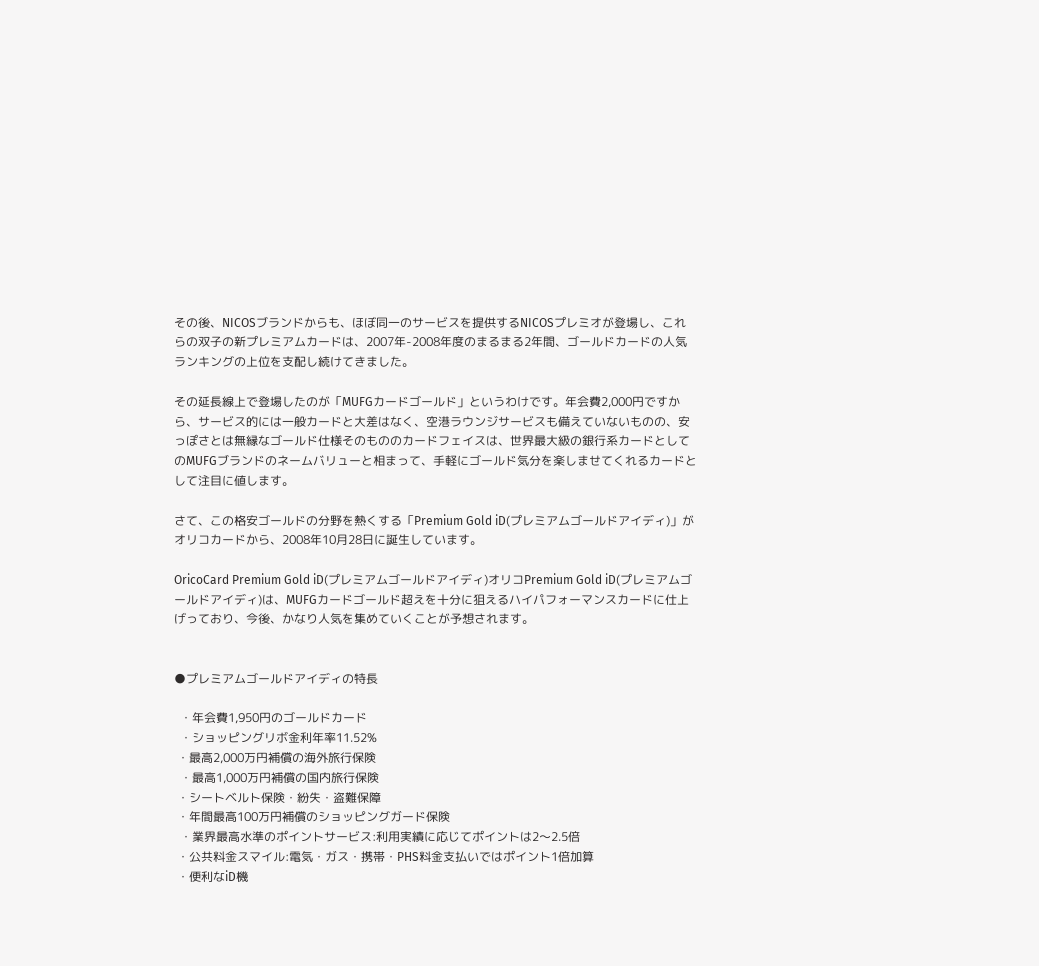その後、NICOSブランドからも、ほぼ同一のサービスを提供するNICOSプレミオが登場し、これらの双子の新プレミアムカードは、2007年-2008年度のまるまる2年間、ゴールドカードの人気ランキングの上位を支配し続けてきました。

その延長線上で登場したのが「MUFGカードゴールド」というわけです。年会費2,000円ですから、サービス的には一般カードと大差はなく、空港ラウンジサービスも備えていないものの、安っぽさとは無縁なゴールド仕様そのもののカードフェイスは、世界最大級の銀行系カードとしてのMUFGブランドのネームバリューと相まって、手軽にゴールド気分を楽しませてくれるカードとして注目に値します。

さて、この格安ゴールドの分野を熱くする「Premium Gold iD(プレミアムゴールドアイディ)」がオリコカードから、2008年10月28日に誕生しています。

OricoCard Premium Gold iD(プレミアムゴールドアイディ)オリコPremium Gold iD(プレミアムゴールドアイディ)は、MUFGカードゴールド超えを十分に狙えるハイパフォーマンスカードに仕上げっており、今後、かなり人気を集めていくことが予想されます。


●プレミアムゴールドアイディの特長

  ・年会費1,950円のゴールドカード
  ・ショッピングリボ金利年率11.52%
 ・最高2,000万円補償の海外旅行保険
  ・最高1,000万円補償の国内旅行保険
 ・シートベルト保険・紛失・盗難保障
 ・年間最高100万円補償のショッピングガード保険
  ・業界最高水準のポイントサービス:利用実績に応じてポイントは2〜2.5倍
 ・公共料金スマイル:電気・ガス・携帯・PHS料金支払いではポイント1倍加算
 ・便利なiD機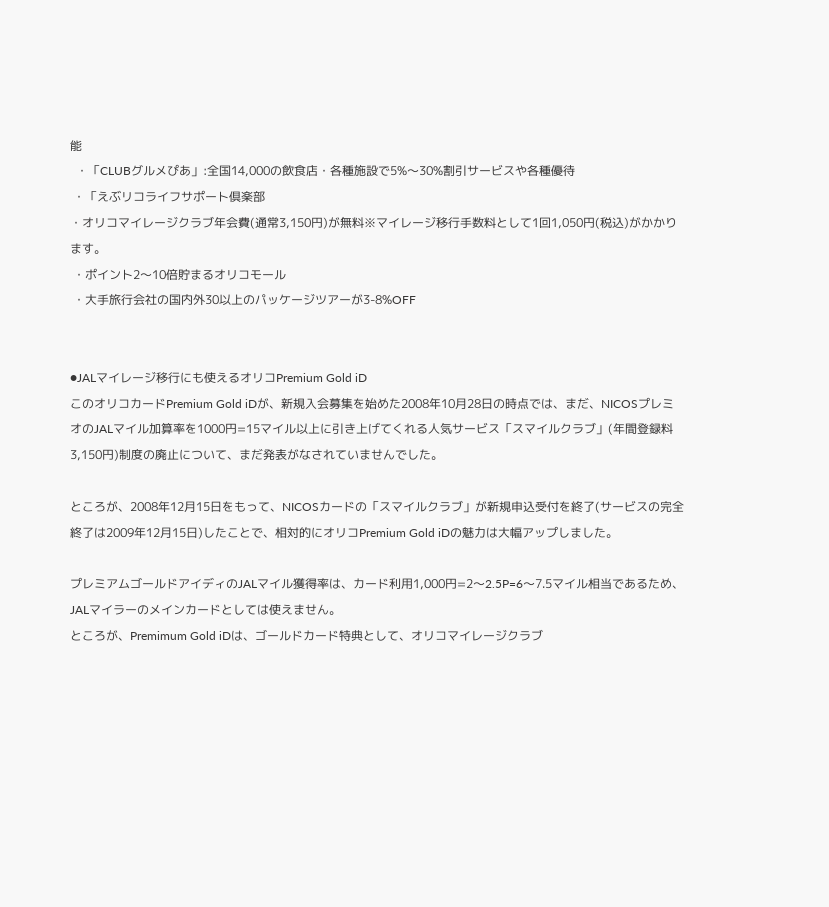能
  ・「CLUBグルメぴあ」:全国14,000の飲食店・各種施設で5%〜30%割引サービスや各種優待
 ・「えぶリコライフサポート倶楽部
・オリコマイレージクラブ年会費(通常3,150円)が無料※マイレージ移行手数料として1回1,050円(税込)がかかります。
 ・ポイント2〜10倍貯まるオリコモール
 ・大手旅行会社の国内外30以上のパッケージツアーが3-8%OFF


●JALマイレージ移行にも使えるオリコPremium Gold iD
このオリコカードPremium Gold iDが、新規入会募集を始めた2008年10月28日の時点では、まだ、NICOSプレミオのJALマイル加算率を1000円=15マイル以上に引き上げてくれる人気サービス「スマイルクラブ」(年間登録料3,150円)制度の廃止について、まだ発表がなされていませんでした。

ところが、2008年12月15日をもって、NICOSカードの「スマイルクラブ」が新規申込受付を終了(サービスの完全終了は2009年12月15日)したことで、相対的にオリコPremium Gold iDの魅力は大幅アップしました。

プレミアムゴールドアイディのJALマイル獲得率は、カード利用1,000円=2〜2.5P=6〜7.5マイル相当であるため、JALマイラーのメインカードとしては使えません。
ところが、Premimum Gold iDは、ゴールドカード特典として、オリコマイレージクラブ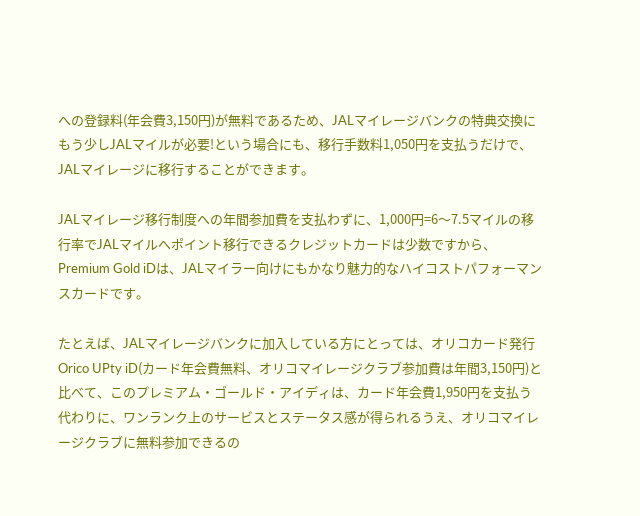への登録料(年会費3,150円)が無料であるため、JALマイレージバンクの特典交換にもう少しJALマイルが必要!という場合にも、移行手数料1,050円を支払うだけで、JALマイレージに移行することができます。

JALマイレージ移行制度への年間参加費を支払わずに、1,000円=6〜7.5マイルの移行率でJALマイルへポイント移行できるクレジットカードは少数ですから、Premium Gold iDは、JALマイラー向けにもかなり魅力的なハイコストパフォーマンスカードです。

たとえば、JALマイレージバンクに加入している方にとっては、オリコカード発行Orico UPty iD(カード年会費無料、オリコマイレージクラブ参加費は年間3,150円)と比べて、このプレミアム・ゴールド・アイディは、カード年会費1,950円を支払う代わりに、ワンランク上のサービスとステータス感が得られるうえ、オリコマイレージクラブに無料参加できるの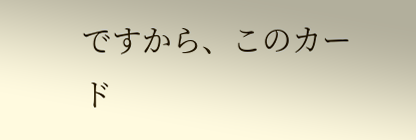ですから、このカード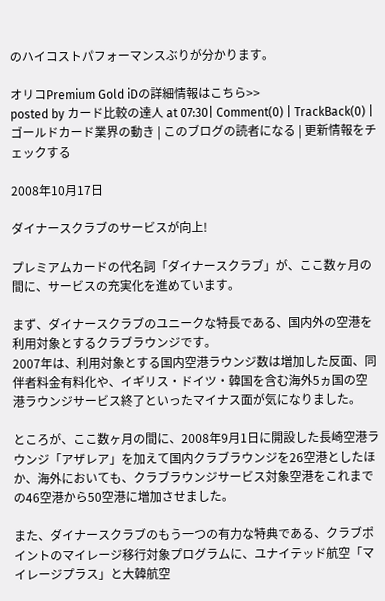のハイコストパフォーマンスぶりが分かります。

オリコPremium Gold iDの詳細情報はこちら>>
posted by カード比較の達人 at 07:30| Comment(0) | TrackBack(0) | ゴールドカード業界の動き | このブログの読者になる | 更新情報をチェックする

2008年10月17日

ダイナースクラブのサービスが向上!

プレミアムカードの代名詞「ダイナースクラブ」が、ここ数ヶ月の間に、サービスの充実化を進めています。

まず、ダイナースクラブのユニークな特長である、国内外の空港を利用対象とするクラブラウンジです。
2007年は、利用対象とする国内空港ラウンジ数は増加した反面、同伴者料金有料化や、イギリス・ドイツ・韓国を含む海外5ヵ国の空港ラウンジサービス終了といったマイナス面が気になりました。

ところが、ここ数ヶ月の間に、2008年9月1日に開設した長崎空港ラウンジ「アザレア」を加えて国内クラブラウンジを26空港としたほか、海外においても、クラブラウンジサービス対象空港をこれまでの46空港から50空港に増加させました。

また、ダイナースクラブのもう一つの有力な特典である、クラブポイントのマイレージ移行対象プログラムに、ユナイテッド航空「マイレージプラス」と大韓航空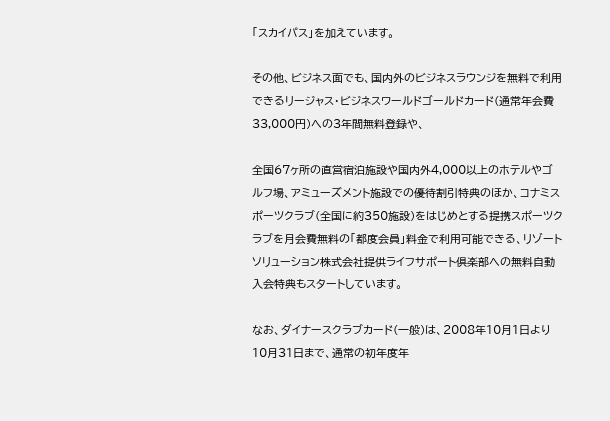「スカイパス」を加えています。

その他、ビジネス面でも、国内外のビジネスラウンジを無料で利用できるリージャス・ビジネスワールドゴールドカード(通常年会費33,000円)への3年間無料登録や、

全国67ヶ所の直営宿泊施設や国内外4,000以上のホテルやゴルフ場、アミューズメント施設での優待割引特典のほか、コナミスポーツクラブ(全国に約350施設)をはじめとする提携スポーツクラブを月会費無料の「都度会員」料金で利用可能できる、リゾートソリューション株式会社提供ライフサポート倶楽部への無料自動入会特典もスタートしています。

なお、ダイナースクラブカード(一般)は、2008年10月1日より10月31日まで、通常の初年度年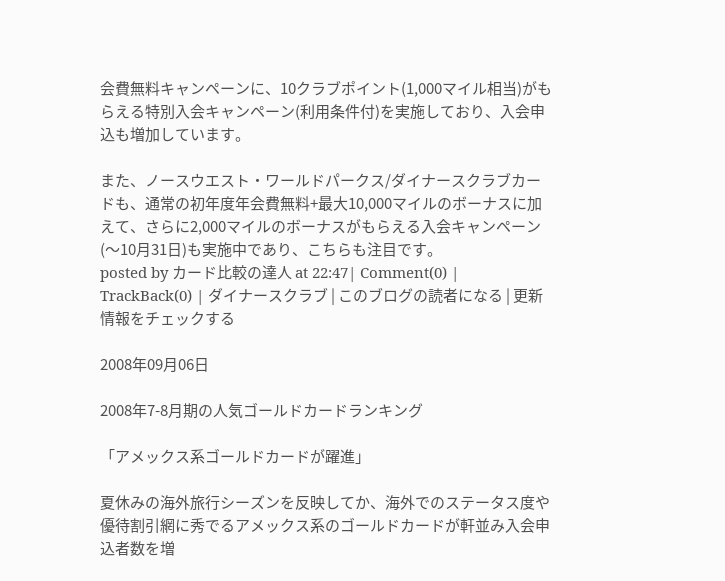会費無料キャンペーンに、10クラブポイント(1,000マイル相当)がもらえる特別入会キャンペーン(利用条件付)を実施しており、入会申込も増加しています。

また、ノースウエスト・ワールドパークス/ダイナースクラブカードも、通常の初年度年会費無料+最大10,000マイルのボーナスに加えて、さらに2,000マイルのボーナスがもらえる入会キャンペーン(〜10月31日)も実施中であり、こちらも注目です。
posted by カード比較の達人 at 22:47| Comment(0) | TrackBack(0) | ダイナースクラブ | このブログの読者になる | 更新情報をチェックする

2008年09月06日

2008年7-8月期の人気ゴールドカードランキング

「アメックス系ゴールドカードが躍進」

夏休みの海外旅行シーズンを反映してか、海外でのステータス度や優待割引網に秀でるアメックス系のゴールドカードが軒並み入会申込者数を増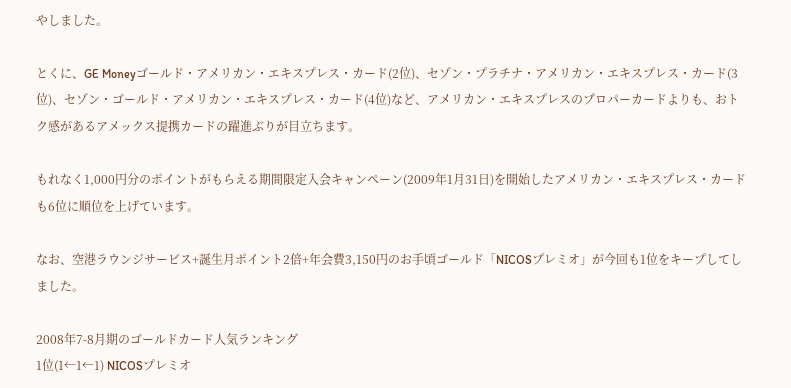やしました。

とくに、GE Moneyゴールド・アメリカン・エキスプレス・カード(2位)、セゾン・プラチナ・アメリカン・エキスプレス・カード(3位)、セゾン・ゴールド・アメリカン・エキスプレス・カード(4位)など、アメリカン・エキスプレスのプロパーカードよりも、おトク感があるアメックス提携カードの躍進ぶりが目立ちます。

もれなく1,000円分のポイントがもらえる期間限定入会キャンペーン(2009年1月31日)を開始したアメリカン・エキスプレス・カードも6位に順位を上げています。

なお、空港ラウンジサービス+誕生月ポイント2倍+年会費3,150円のお手頃ゴールド「NICOSプレミオ」が今回も1位をキープしてしました。

2008年7-8月期のゴールドカード人気ランキング
1位(1←1←1) NICOSプレミオ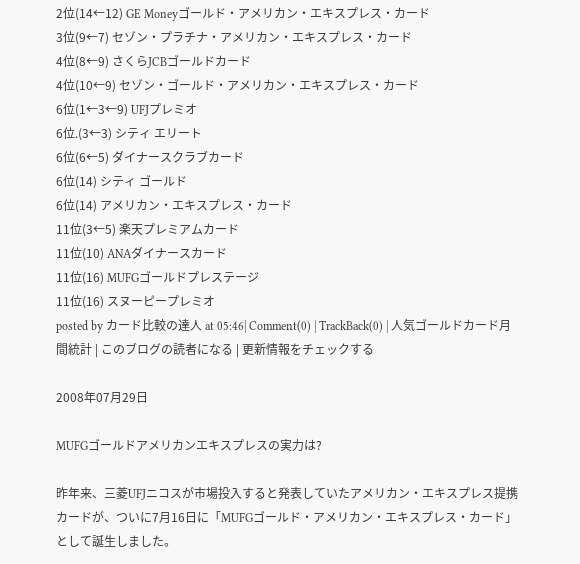2位(14←12) GE Moneyゴールド・アメリカン・エキスプレス・カード
3位(9←7) セゾン・プラチナ・アメリカン・エキスプレス・カード
4位(8←9) さくらJCBゴールドカード
4位(10←9) セゾン・ゴールド・アメリカン・エキスプレス・カード
6位(1←3←9) UFJプレミオ
6位.(3←3) シティ エリート
6位(6←5) ダイナースクラブカード
6位(14) シティ ゴールド
6位(14) アメリカン・エキスプレス・カード
11位(3←5) 楽天プレミアムカード
11位(10) ANAダイナースカード
11位(16) MUFGゴールドプレステージ
11位(16) スヌーピープレミオ
posted by カード比較の達人 at 05:46| Comment(0) | TrackBack(0) | 人気ゴールドカード月間統計 | このブログの読者になる | 更新情報をチェックする

2008年07月29日

MUFGゴールドアメリカンエキスプレスの実力は?

昨年来、三菱UFJニコスが市場投入すると発表していたアメリカン・エキスプレス提携カードが、ついに7月16日に「MUFGゴールド・アメリカン・エキスプレス・カード」として誕生しました。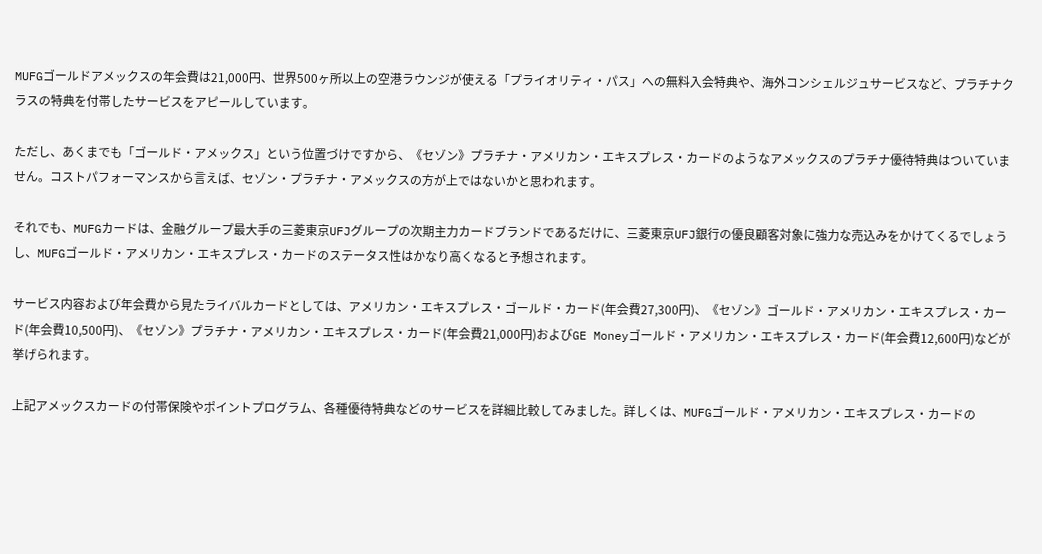MUFGゴールドアメックスの年会費は21,000円、世界500ヶ所以上の空港ラウンジが使える「プライオリティ・パス」への無料入会特典や、海外コンシェルジュサービスなど、プラチナクラスの特典を付帯したサービスをアピールしています。

ただし、あくまでも「ゴールド・アメックス」という位置づけですから、《セゾン》プラチナ・アメリカン・エキスプレス・カードのようなアメックスのプラチナ優待特典はついていません。コストパフォーマンスから言えば、セゾン・プラチナ・アメックスの方が上ではないかと思われます。

それでも、MUFGカードは、金融グループ最大手の三菱東京UFJグループの次期主力カードブランドであるだけに、三菱東京UFJ銀行の優良顧客対象に強力な売込みをかけてくるでしょうし、MUFGゴールド・アメリカン・エキスプレス・カードのステータス性はかなり高くなると予想されます。

サービス内容および年会費から見たライバルカードとしては、アメリカン・エキスプレス・ゴールド・カード(年会費27,300円)、《セゾン》ゴールド・アメリカン・エキスプレス・カード(年会費10,500円)、《セゾン》プラチナ・アメリカン・エキスプレス・カード(年会費21,000円)およびGE Moneyゴールド・アメリカン・エキスプレス・カード(年会費12,600円)などが挙げられます。

上記アメックスカードの付帯保険やポイントプログラム、各種優待特典などのサービスを詳細比較してみました。詳しくは、MUFGゴールド・アメリカン・エキスプレス・カードの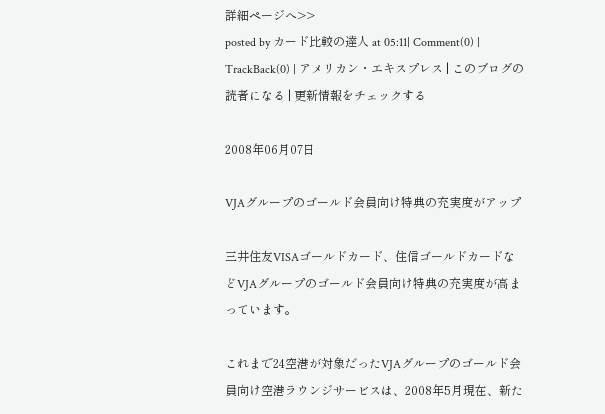詳細ページへ>>
posted by カード比較の達人 at 05:11| Comment(0) | TrackBack(0) | アメリカン・エキスプレス | このブログの読者になる | 更新情報をチェックする

2008年06月07日

VJAグループのゴールド会員向け特典の充実度がアップ

三井住友VISAゴールドカード、住信ゴールドカードなどVJAグループのゴールド会員向け特典の充実度が高まっています。

これまで24空港が対象だったVJAグループのゴールド会員向け空港ラウンジサービスは、2008年5月現在、新た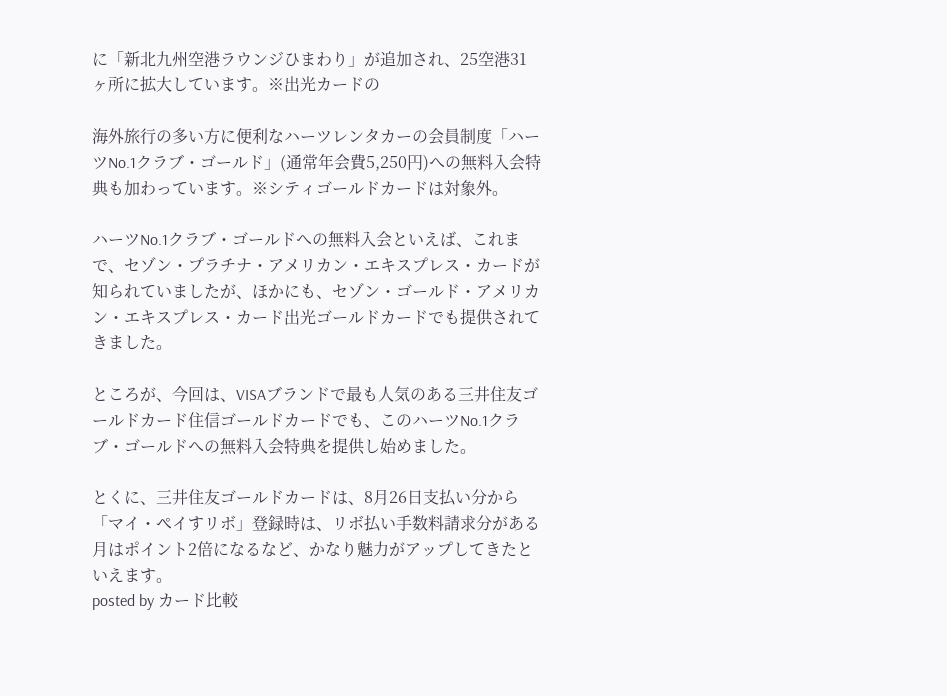に「新北九州空港ラウンジひまわり」が追加され、25空港31ヶ所に拡大しています。※出光カードの

海外旅行の多い方に便利なハーツレンタカーの会員制度「ハーツNo.1クラブ・ゴールド」(通常年会費5,250円)への無料入会特典も加わっています。※シティゴールドカードは対象外。

ハーツNo.1クラブ・ゴールドへの無料入会といえば、これまで、セゾン・プラチナ・アメリカン・エキスプレス・カードが知られていましたが、ほかにも、セゾン・ゴールド・アメリカン・エキスプレス・カード出光ゴールドカードでも提供されてきました。

ところが、今回は、VISAブランドで最も人気のある三井住友ゴールドカード住信ゴールドカードでも、このハーツNo.1クラブ・ゴールドへの無料入会特典を提供し始めました。

とくに、三井住友ゴールドカードは、8月26日支払い分から「マイ・ぺイすリボ」登録時は、リボ払い手数料請求分がある月はポイント2倍になるなど、かなり魅力がアップしてきたといえます。
posted by カード比較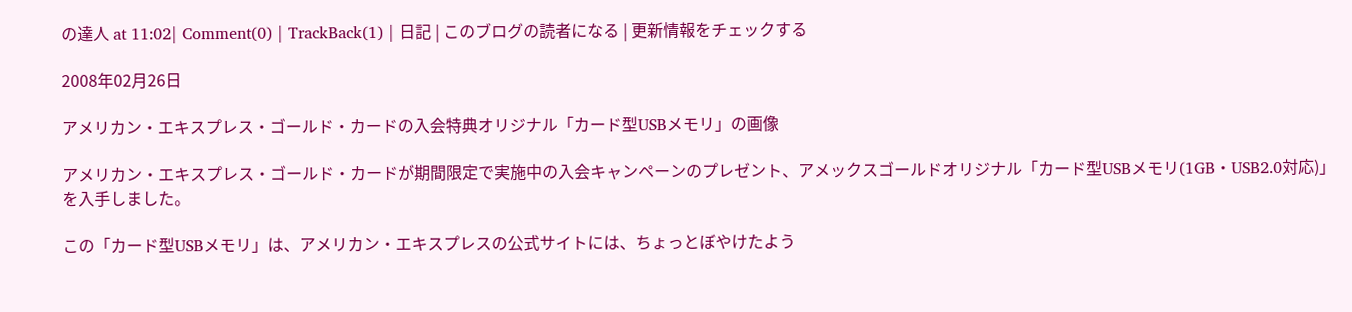の達人 at 11:02| Comment(0) | TrackBack(1) | 日記 | このブログの読者になる | 更新情報をチェックする

2008年02月26日

アメリカン・エキスプレス・ゴールド・カードの入会特典オリジナル「カード型USBメモリ」の画像

アメリカン・エキスプレス・ゴールド・カードが期間限定で実施中の入会キャンペーンのプレゼント、アメックスゴールドオリジナル「カード型USBメモリ(1GB・USB2.0対応)」を入手しました。

この「カード型USBメモリ」は、アメリカン・エキスプレスの公式サイトには、ちょっとぼやけたよう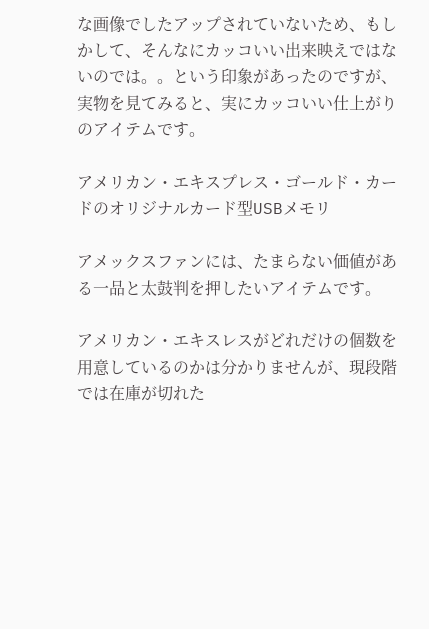な画像でしたアップされていないため、もしかして、そんなにカッコいい出来映えではないのでは。。という印象があったのですが、実物を見てみると、実にカッコいい仕上がりのアイテムです。

アメリカン・エキスプレス・ゴールド・カードのオリジナルカード型USBメモリ

アメックスファンには、たまらない価値がある一品と太鼓判を押したいアイテムです。

アメリカン・エキスレスがどれだけの個数を用意しているのかは分かりませんが、現段階では在庫が切れた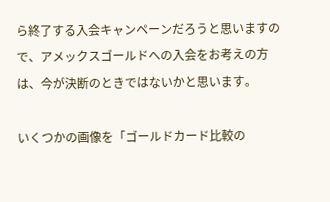ら終了する入会キャンペーンだろうと思いますので、アメックスゴールドへの入会をお考えの方は、今が決断のときではないかと思います。

いくつかの画像を「ゴールドカード比較の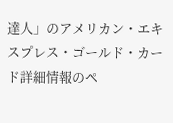達人」のアメリカン・エキスプレス・ゴールド・カード詳細情報のペ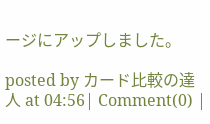ージにアップしました。

posted by カード比較の達人 at 04:56| Comment(0) |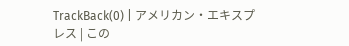TrackBack(0) | アメリカン・エキスプレス | この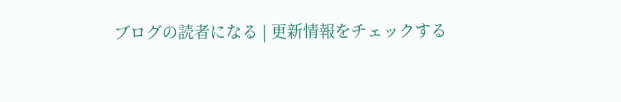ブログの読者になる | 更新情報をチェックする